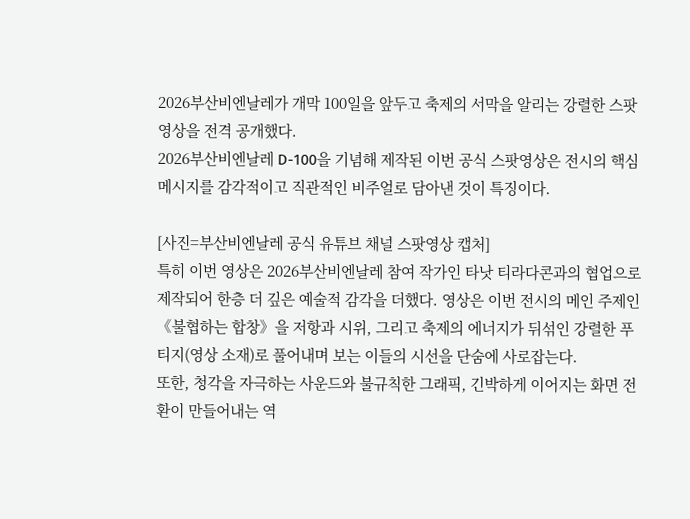2026부산비엔날레가 개막 100일을 앞두고 축제의 서막을 알리는 강렬한 스팟영상을 전격 공개했다.
2026부산비엔날레 D-100을 기념해 제작된 이번 공식 스팟영상은 전시의 핵심 메시지를 감각적이고 직관적인 비주얼로 담아낸 것이 특징이다.

[사진=부산비엔날레 공식 유튜브 채널 스팟영상 캡처]
특히 이번 영상은 2026부산비엔날레 참여 작가인 타낫 티라다콘과의 협업으로 제작되어 한층 더 깊은 예술적 감각을 더했다. 영상은 이번 전시의 메인 주제인 《불협하는 합창》을 저항과 시위, 그리고 축제의 에너지가 뒤섞인 강렬한 푸티지(영상 소재)로 풀어내며 보는 이들의 시선을 단숨에 사로잡는다.
또한, 청각을 자극하는 사운드와 불규칙한 그래픽, 긴박하게 이어지는 화면 전환이 만들어내는 역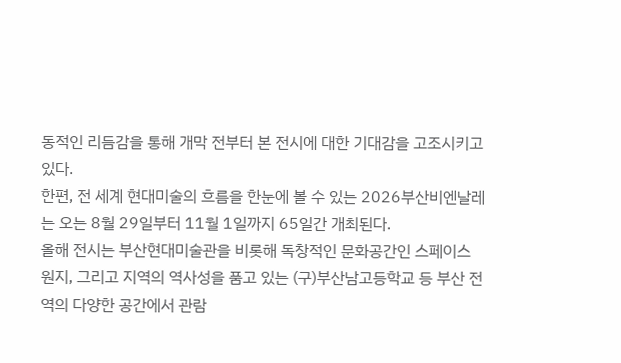동적인 리듬감을 통해 개막 전부터 본 전시에 대한 기대감을 고조시키고 있다.
한편, 전 세계 현대미술의 흐름을 한눈에 볼 수 있는 2026부산비엔날레는 오는 8월 29일부터 11월 1일까지 65일간 개최된다.
올해 전시는 부산현대미술관을 비롯해 독창적인 문화공간인 스페이스 원지, 그리고 지역의 역사성을 품고 있는 (구)부산남고등학교 등 부산 전역의 다양한 공간에서 관람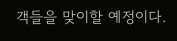객들을 맞이할 예정이다.